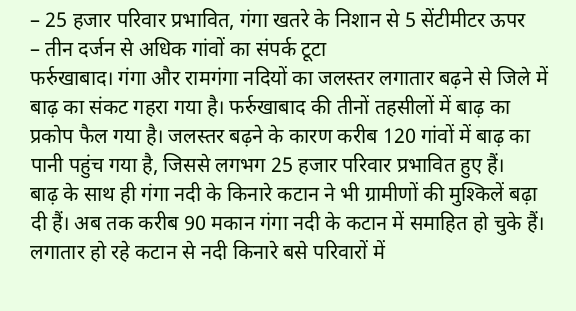– 25 हजार परिवार प्रभावित, गंगा खतरे के निशान से 5 सेंटीमीटर ऊपर
– तीन दर्जन से अधिक गांवों का संपर्क टूटा
फर्रुखाबाद। गंगा और रामगंगा नदियों का जलस्तर लगातार बढ़ने से जिले में बाढ़ का संकट गहरा गया है। फर्रुखाबाद की तीनों तहसीलों में बाढ़ का प्रकोप फैल गया है। जलस्तर बढ़ने के कारण करीब 120 गांवों में बाढ़ का पानी पहुंच गया है, जिससे लगभग 25 हजार परिवार प्रभावित हुए हैं।
बाढ़ के साथ ही गंगा नदी के किनारे कटान ने भी ग्रामीणों की मुश्किलें बढ़ा दी हैं। अब तक करीब 90 मकान गंगा नदी के कटान में समाहित हो चुके हैं। लगातार हो रहे कटान से नदी किनारे बसे परिवारों में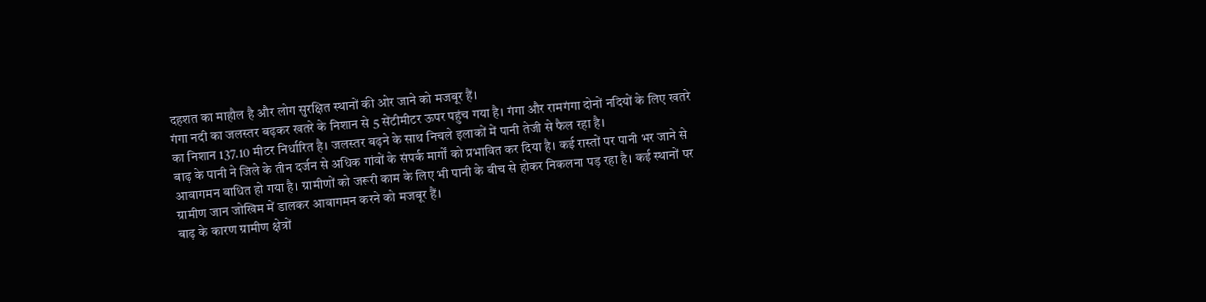दहशत का माहौल है और लोग सुरक्षित स्थानों की ओर जाने को मजबूर हैं।
गंगा नदी का जलस्तर बढ़कर खतरे के निशान से 5 सेंटीमीटर ऊपर पहुंच गया है। गंगा और रामगंगा दोनों नदियों के लिए खतरे का निशान 137.10 मीटर निर्धारित है। जलस्तर बढ़ने के साथ निचले इलाकों में पानी तेजी से फैल रहा है।
बाढ़ के पानी ने जिले के तीन दर्जन से अधिक गांवों के संपर्क मार्गों को प्रभावित कर दिया है। कई रास्तों पर पानी भर जाने से आवागमन बाधित हो गया है। ग्रामीणों को जरूरी काम के लिए भी पानी के बीच से होकर निकलना पड़ रहा है। कई स्थानों पर ग्रामीण जान जोखिम में डालकर आवागमन करने को मजबूर हैं।
बाढ़ के कारण ग्रामीण क्षेत्रों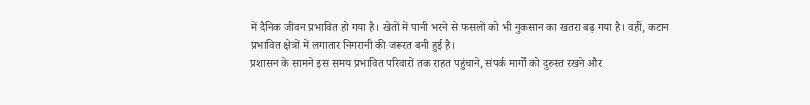में दैनिक जीवन प्रभावित हो गया है। खेतों में पानी भरने से फसलों को भी नुकसान का खतरा बढ़ गया है। वहीं, कटान प्रभावित क्षेत्रों में लगातार निगरानी की जरूरत बनी हुई है।
प्रशासन के सामने इस समय प्रभावित परिवारों तक राहत पहुंचाने, संपर्क मार्गों को दुरुस्त रखने और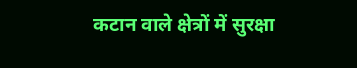कटान वाले क्षेत्रों में सुरक्षा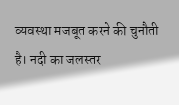व्यवस्था मजबूत करने की चुनौती है। नदी का जलस्तर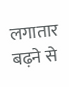लगातार बढ़ने से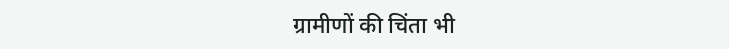ग्रामीणों की चिंता भी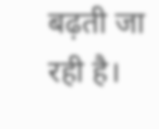बढ़ती जा रही है।